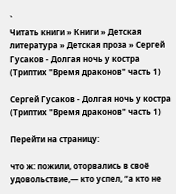`
Читать книги » Книги » Детская литература » Детская проза » Сергей Гусаков - Долгая ночь у костра (Триптих "Время драконов" часть 1)

Сергей Гусаков - Долгая ночь у костра (Триптих "Время драконов" часть 1)

Перейти на страницу:

что ж: пожили, оторвались в своё удовольствие,— кто успел, “а кто не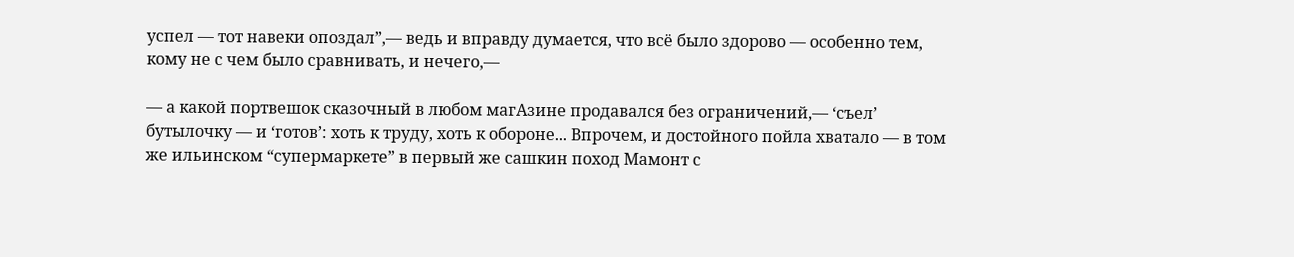успел — тот навеки опоздал”,— ведь и вправду думается, что всё было здорово — особенно тем, кому не с чем было сравнивать, и нечего,—

— а какой портвешок сказочный в любом магАзине продавался без ограничений,— ‘съел’ бутылочку — и ‘готов’: хоть к труду, хоть к обороне... Впрочем, и достойного пойла хватало — в том же ильинском “супермаркете” в первый же сашкин поход Мамонт с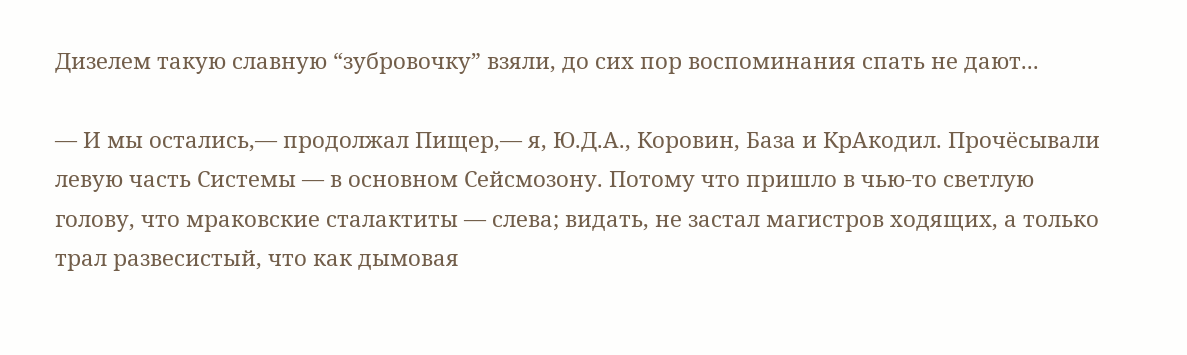Дизелем такую славную “зубровочку” взяли, до сих пор воспоминания спать не дают...

— И мы остались,— продолжал Пищер,— я, Ю.Д.А., Коровин, База и КрАкодил. Прочёсывали левую часть Системы — в основном Сейсмозону. Потому что пришло в чью-то светлую голову, что мраковские сталактиты — слева; видать, не застал магистров ходящих, а только трал развесистый, что как дымовая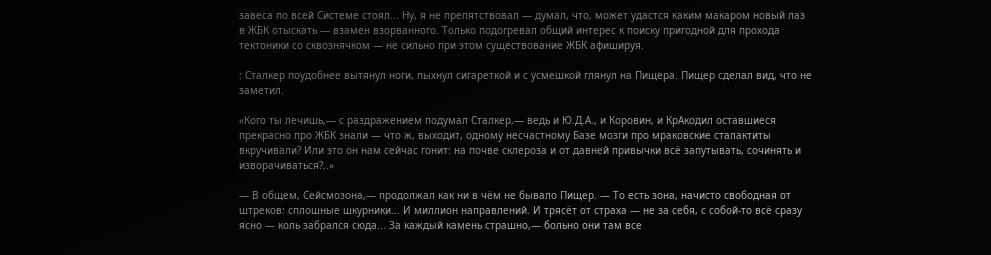завеса по всей Системе стоял... Ну, я не препятствовал — думал, что, может удастся каким макаром новый лаз в ЖБК отыскать — взамен взорванного. Только подогревал общий интерес к поиску пригодной для прохода тектоники со сквознячком — не сильно при этом существование ЖБК афишируя.

: Сталкер поудобнее вытянул ноги, пыхнул сигареткой и с усмешкой глянул на Пищера. Пищер сделал вид, что не заметил.

«Кого ты лечишь,— с раздражением подумал Сталкер,— ведь и Ю.Д.А., и Коровин, и КрАкодил оставшиеся прекрасно про ЖБК знали — что ж, выходит, одному несчастному Базе мозги про мраковские сталактиты вкручивали? Или это он нам сейчас гонит: на почве склероза и от давней привычки всё запутывать, сочинять и изворачиваться?..»

— В общем, Сейсмозона,— продолжал как ни в чём не бывало Пищер. — То есть зона, начисто свободная от штреков: сплошные шкурники... И миллион направлений. И трясёт от страха — не за себя, с собой-то всё сразу ясно — коль забрался сюда... За каждый камень страшно,— больно они там все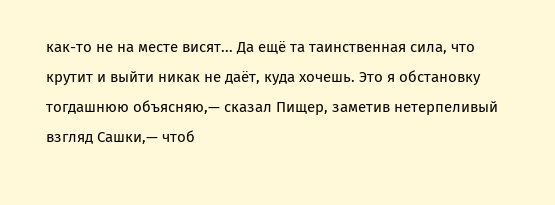как-то не на месте висят... Да ещё та таинственная сила, что крутит и выйти никак не даёт, куда хочешь. Это я обстановку тогдашнюю объясняю,— сказал Пищер, заметив нетерпеливый взгляд Сашки,— чтоб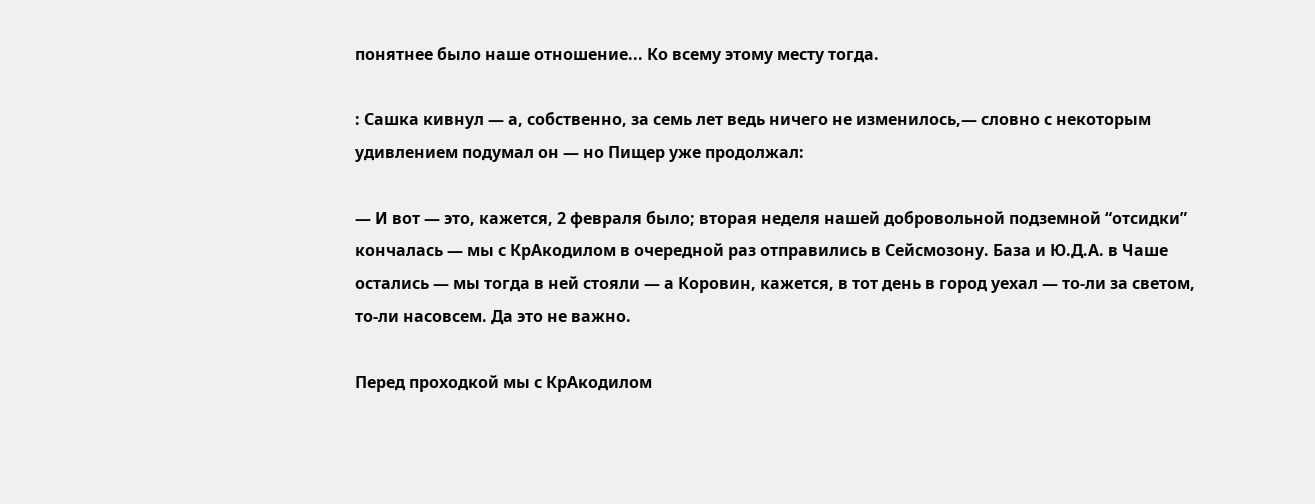понятнее было наше отношение... Ко всему этому месту тогда.

: Сашка кивнул — а, собственно, за семь лет ведь ничего не изменилось,— словно с некоторым удивлением подумал он — но Пищер уже продолжал:

— И вот — это, кажется, 2 февраля было; вторая неделя нашей добровольной подземной “отсидки” кончалась — мы с КрАкодилом в очередной раз отправились в Сейсмозону. База и Ю.Д.А. в Чаше остались — мы тогда в ней стояли — а Коровин, кажется, в тот день в город уехал — то-ли за светом, то-ли насовсем. Да это не важно.

Перед проходкой мы с КрАкодилом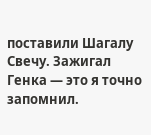поставили Шагалу Свечу. Зажигал Генка — это я точно запомнил.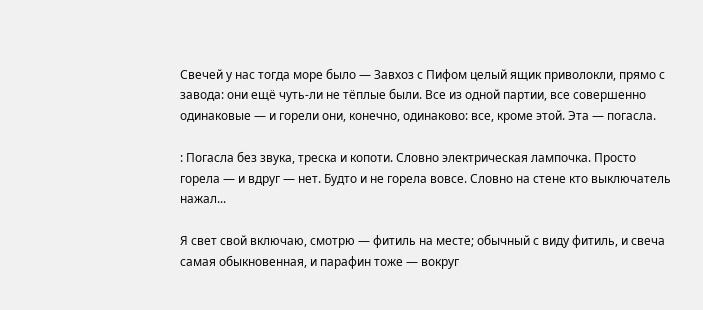Свечей у нас тогда море было — Завхоз с Пифом целый ящик приволокли, прямо с завода: они ещё чуть-ли не тёплые были. Все из одной партии, все совершенно одинаковые — и горели они, конечно, одинаково: все, кроме этой. Эта — погасла.

: Погасла без звука, треска и копоти. Словно электрическая лампочка. Просто горела — и вдруг — нет. Будто и не горела вовсе. Словно на стене кто выключатель нажал...

Я свет свой включаю, смотрю — фитиль на месте; обычный с виду фитиль, и свеча самая обыкновенная, и парафин тоже — вокруг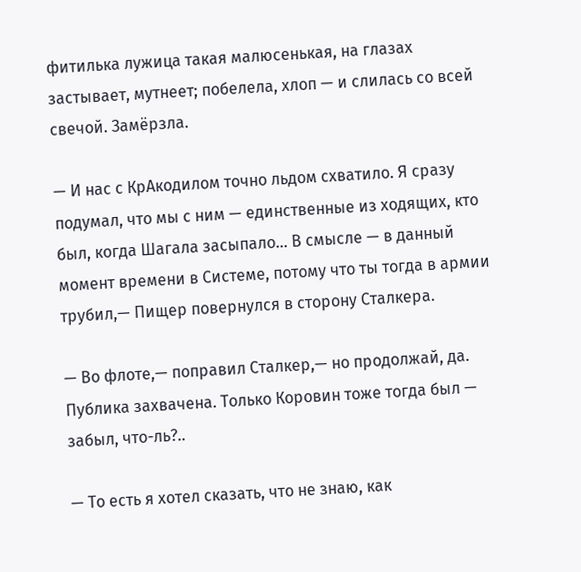фитилька лужица такая малюсенькая, на глазах застывает, мутнеет; побелела, хлоп — и слилась со всей свечой. Замёрзла.

— И нас с КрАкодилом точно льдом схватило. Я сразу подумал, что мы с ним — единственные из ходящих, кто был, когда Шагала засыпало... В смысле — в данный момент времени в Системе, потому что ты тогда в армии трубил,— Пищер повернулся в сторону Сталкера.

— Во флоте,— поправил Сталкер,— но продолжай, да. Публика захвачена. Только Коровин тоже тогда был — забыл, что-ль?..

— То есть я хотел сказать, что не знаю, как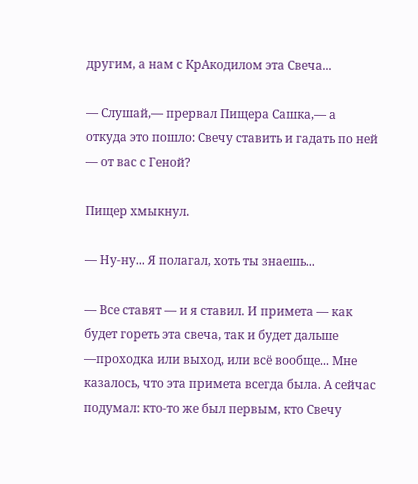другим, а нам с КрАкодилом эта Свеча...

— Слушай,— прервал Пищера Сашка,— а откуда это пошло: Свечу ставить и гадать по ней — от вас с Геной?

Пищер хмыкнул.

— Ну-ну... Я полагал, хоть ты знаешь...

— Все ставят — и я ставил. И примета — как будет гореть эта свеча, так и будет дальше —проходка или выход, или всё вообще... Мне казалось, что эта примета всегда была. А сейчас подумал: кто-то же был первым, кто Свечу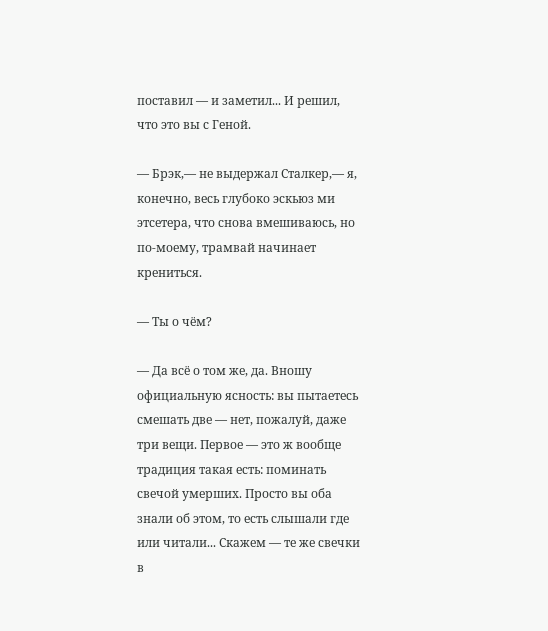поставил — и заметил... И решил, что это вы с Геной.

— Брэк,— не выдержал Сталкер,— я, конечно, весь глубоко эскьюз ми этсетера, что снова вмешиваюсь, но по-моему, трамвай начинает крениться.

— Ты о чём?

— Да всё о том же, да. Вношу официальную ясность: вы пытаетесь смешать две — нет, пожалуй, даже три вещи. Первое — это ж вообще традиция такая есть: поминать свечой умерших. Просто вы оба знали об этом, то есть слышали где или читали... Скажем — те же свечки в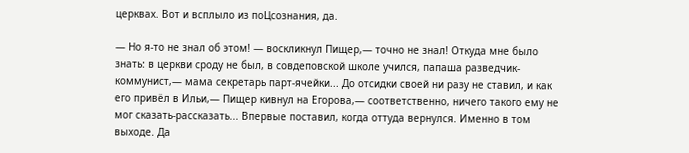церквах. Вот и всплыло из поЦсознания, да.

— Но я-то не знал об этом! — воскликнул Пищер,— точно не знал! Откуда мне было знать: в церкви сроду не был, в совдеповской школе учился, папаша разведчик-коммунист,— мама секретарь парт-ячейки... До отсидки своей ни разу не ставил, и как его привёл в Ильи,— Пищер кивнул на Егорова,— соответственно, ничего такого ему не мог сказать-рассказать... Впервые поставил, когда оттуда вернулся. Именно в том выходе. Да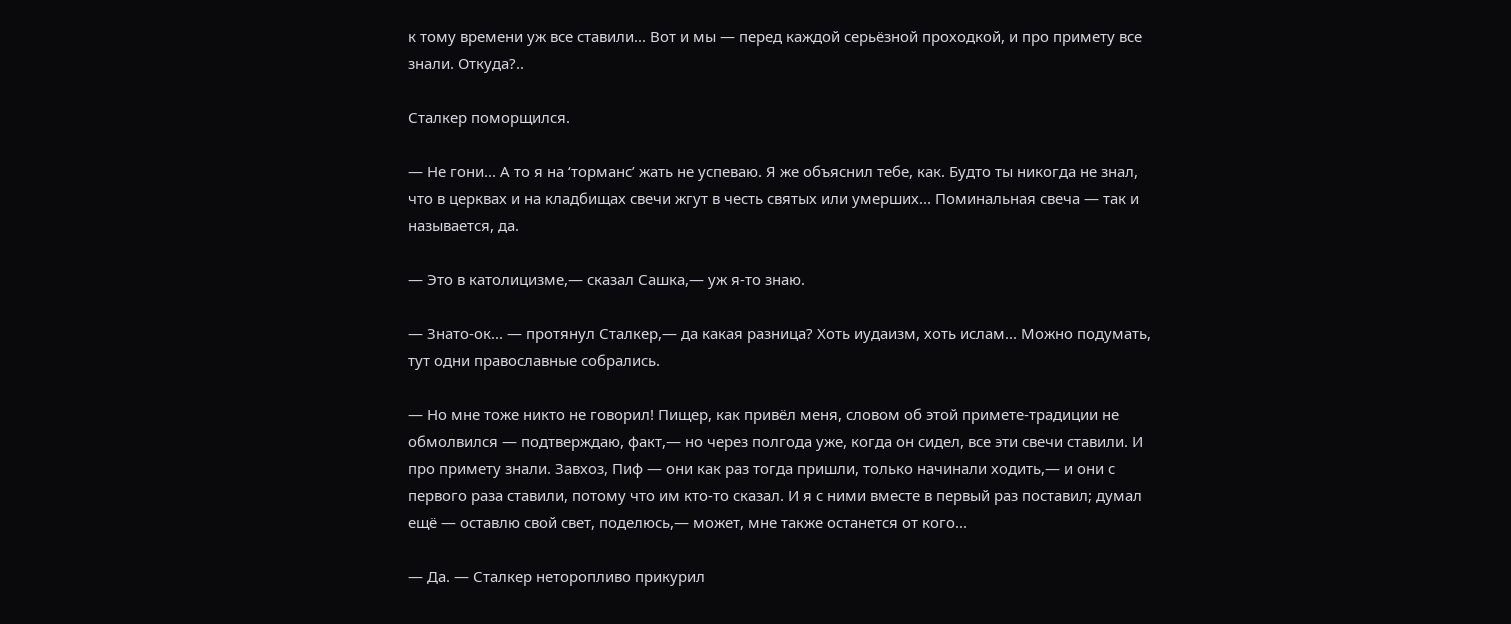к тому времени уж все ставили... Вот и мы — перед каждой серьёзной проходкой, и про примету все знали. Откуда?..

Сталкер поморщился.

— Не гони... А то я на ‘торманс’ жать не успеваю. Я же объяснил тебе, как. Будто ты никогда не знал, что в церквах и на кладбищах свечи жгут в честь святых или умерших... Поминальная свеча — так и называется, да.

— Это в католицизме,— сказал Сашка,— уж я-то знаю.

— Знато-ок... — протянул Сталкер,— да какая разница? Хоть иудаизм, хоть ислам... Можно подумать, тут одни православные собрались.

— Но мне тоже никто не говорил! Пищер, как привёл меня, словом об этой примете-традиции не обмолвился — подтверждаю, факт,— но через полгода уже, когда он сидел, все эти свечи ставили. И про примету знали. Завхоз, Пиф — они как раз тогда пришли, только начинали ходить,— и они с первого раза ставили, потому что им кто-то сказал. И я с ними вместе в первый раз поставил; думал ещё — оставлю свой свет, поделюсь,— может, мне также останется от кого...

— Да. — Сталкер неторопливо прикурил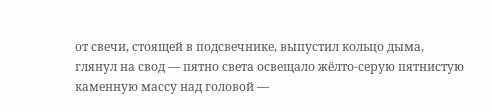от свечи, стоящей в подсвечнике, выпустил кольцо дыма, глянул на свод — пятно света освещало жёлто-серую пятнистую каменную массу над головой —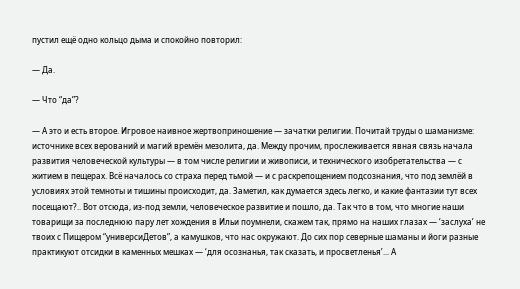пустил ещё одно кольцо дыма и спокойно повторил:

— Да.

— Что “да”?

— А это и есть второе. Игровое наивное жертвоприношение — зачатки религии. Почитай труды о шаманизме: источнике всех верований и магий времён мезолита, да. Между прочим, прослеживается явная связь начала развития человеческой культуры — в том числе религии и живописи, и технического изобретательства — с житием в пещерах. Всё началось со страха перед тьмой — и с раскрепощением подсознания, что под землёй в условиях этой темноты и тишины происходит, да. Заметил, как думается здесь легко, и какие фантазии тут всех посещают?.. Вот отсюда, из-под земли, человеческое развитие и пошло, да. Так что в том, что многие наши товарищи за последнюю пару лет хождения в Ильи поумнели, скажем так, прямо на наших глазах — ‘заслуха’ не твоих с Пищером “универсиДетов”, а камушков, что нас окружают. До сих пор северные шаманы и йоги разные практикуют отсидки в каменных мешках — ‘для осознанья, так сказать, и просветленья’... А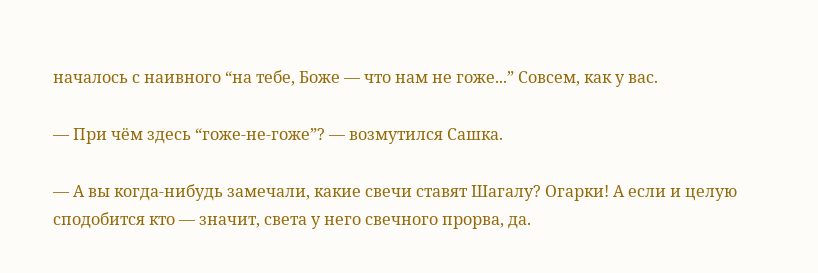началось с наивного “на тебе, Боже — что нам не гоже...” Совсем, как у вас.

— При чём здесь “гоже-не-гоже”? — возмутился Сашка.

— А вы когда-нибудь замечали, какие свечи ставят Шагалу? Огарки! А если и целую сподобится кто — значит, света у него свечного прорва, да.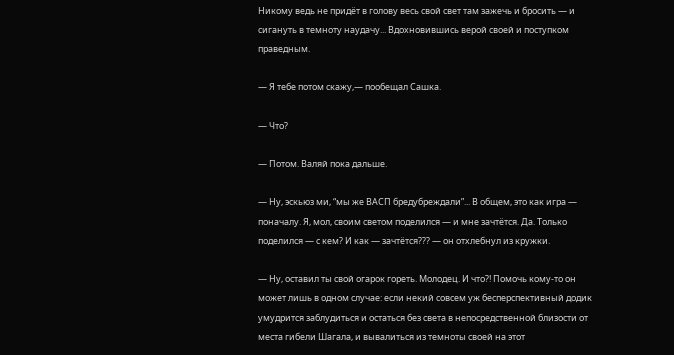Никому ведь не придёт в голову весь свой свет там зажечь и бросить — и сигануть в темноту наудачу... Вдохновившись верой своей и поступком праведным.

— Я тебе потом скажу,— пообещал Сашка.

— Что?

— Потом. Валяй пока дальше.

— Ну, эскьюз ми, “мы же ВАСП бредубреждали”... В общем, это как игра — поначалу. Я, мол, своим светом поделился — и мне зачтётся. Да. Только поделился — с кем? И как — зачтётся??? — он отхлебнул из кружки.

— Ну, оставил ты свой огарок гореть. Молодец. И что?! Помочь кому-то он может лишь в одном случае: если некий совсем уж бесперспективный додик умудрится заблудиться и остаться без света в непосредственной близости от места гибели Шагала, и вывалиться из темноты своей на этот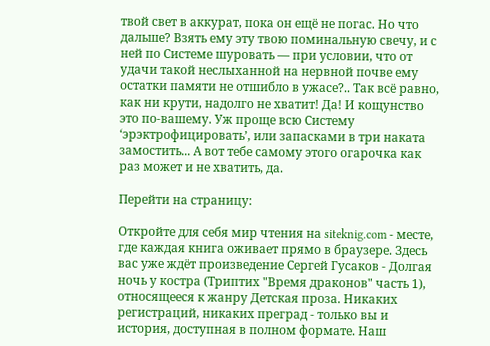твой свет в аккурат, пока он ещё не погас. Но что дальше? Взять ему эту твою поминальную свечу, и с ней по Системе шуровать — при условии, что от удачи такой неслыханной на нервной почве ему остатки памяти не отшибло в ужасе?.. Так всё равно, как ни крути, надолго не хватит! Да! И кощунство это по-вашему. Уж проще всю Систему ‘эрэктрофицировать’, или запасками в три наката замостить... А вот тебе самому этого огарочка как раз может и не хватить, да.

Перейти на страницу:

Откройте для себя мир чтения на siteknig.com - месте, где каждая книга оживает прямо в браузере. Здесь вас уже ждёт произведение Сергей Гусаков - Долгая ночь у костра (Триптих "Время драконов" часть 1), относящееся к жанру Детская проза. Никаких регистраций, никаких преград - только вы и история, доступная в полном формате. Наш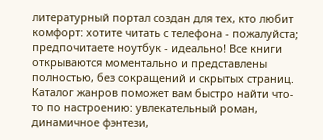литературный портал создан для тех, кто любит комфорт: хотите читать с телефона - пожалуйста; предпочитаете ноутбук - идеально! Все книги открываются моментально и представлены полностью, без сокращений и скрытых страниц. Каталог жанров поможет вам быстро найти что-то по настроению: увлекательный роман, динамичное фэнтези,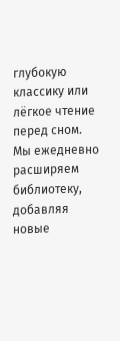глубокую классику или лёгкое чтение перед сном. Мы ежедневно расширяем библиотеку, добавляя новые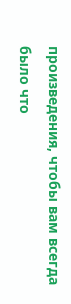произведения, чтобы вам всегда было что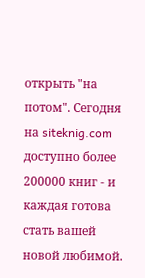открыть "на потом". Сегодня на siteknig.com доступно более 200000 книг - и каждая готова стать вашей новой любимой.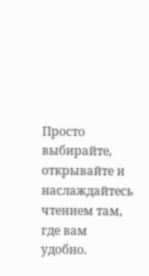Просто выбирайте, открывайте и наслаждайтесь чтением там, где вам удобно.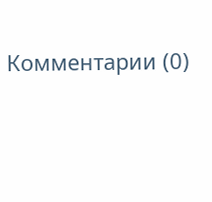Комментарии (0)